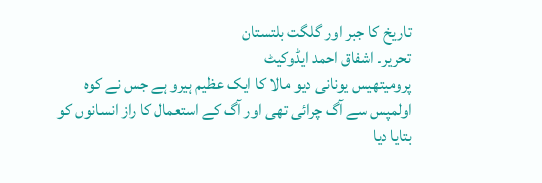تاریخ کا جبر اور گلگت بلتستان
تحریر۔ اشفاق احمد ایڈوکیٹ
پرومیتھیس یونانی دیو مالا کا ایک عظیم ہیرو ہے جس نے کوہ اولمپس سے آگ چرائی تھی اور آگ کے استعمال کا راز انسانوں کو بتایا دیا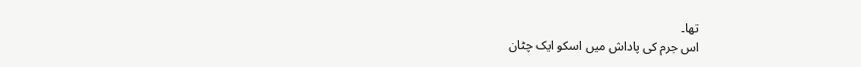تھا۔
اس جرم کی پاداش میں اسکو ایک چٹان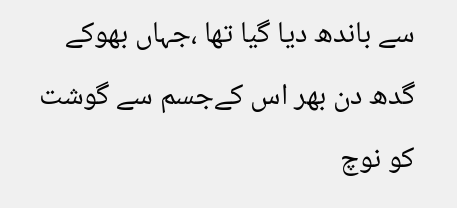سے باندھ دیا گیا تھا ،جہاں بھوکے گدھ دن بھر اس کےجسم سے گوشت کو نوچ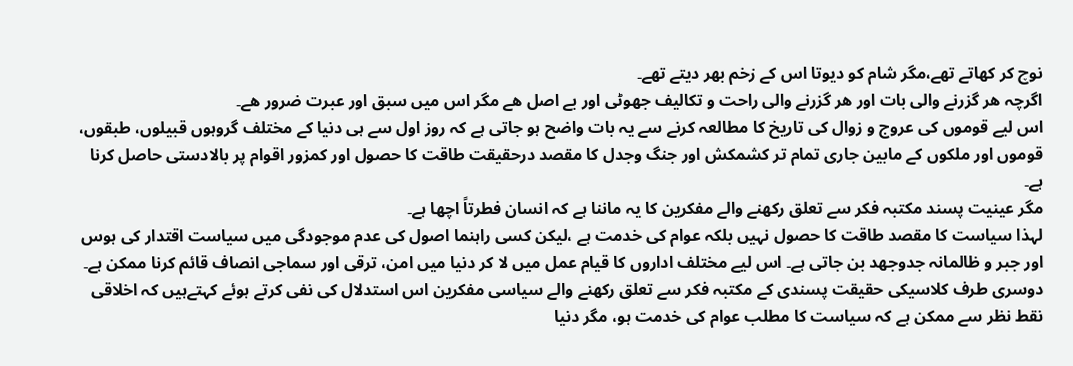نوچ کر کھاتے تھے،مگر شام کو دیوتا اس کے زخم بھر دیتے تھے۔
اگرچہ ھر گزرنے والی بات اور ھر گزرنے والی راحت و تکالیف جھوٹی اور بے اصل ھے مگر اس میں سبق اور عبرت ضرور ھے۔
اس لیے قوموں کی عروج و زوال کی تاریخ کا مطالعہ کرنے سے یہ بات واضح ہو جاتی ہے کہ روز اول سے ہی دنیا کے مختلف گروہوں قبیلوں، طبقوں، قوموں اور ملکوں کے مابین جاری تمام تر کشمکش اور جنگ وجدل کا مقصد درحقیقت طاقت کا حصول اور کمزور اقوام پر بالادستی حاصل کرنا ہے۔
مگر عینیت پسند مکتبہ فکر سے تعلق رکھنے والے مفکرین کا یہ ماننا ہے کہ انسان فطرتاً اچھا ہے۔
لہذا سیاست کا مقصد طاقت کا حصول نہیں بلکہ عوام کی خدمت ہے ،لیکن کسی راہنما اصول کی عدم موجودگی میں سیاست اقتدار کی ہوس اور جبر و ظالمانہ جدوجھد بن جاتی ہے۔ اس لیے مختلف اداروں کا قیام عمل میں لا کر دنیا میں امن، ترقی اور سماجی انصاف قائم کرنا ممکن ہے۔
دوسری طرف کلاسیکی حقیقت پسندی کے مکتبہ فکر سے تعلق رکھنے والے سیاسی مفکرین اس استدلال کی نفی کرتے ہوئے کہتےہیں کہ اخلاقی نقط نظر سے ممکن ہے کہ سیاست کا مطلب عوام کی خدمت ہو، مگر دنیا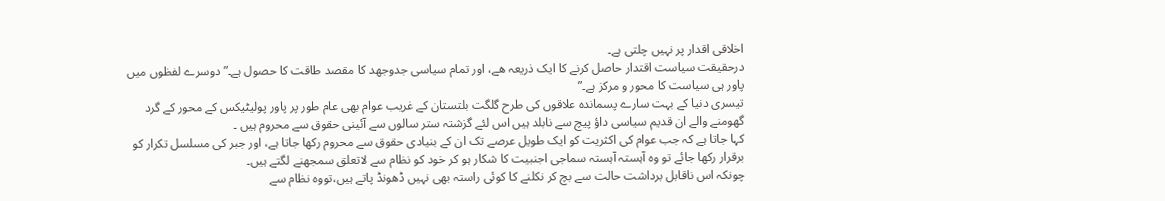اخلاقی اقدار پر نہیں چلتی ہے۔
درحقیقت سیاست اقتدار حاصل کرنے کا ایک ذریعہ ھے، اور تمام سیاسی جدوجھد کا مقصد طاقت کا حصول ہے۔”دوسرے لفظوں میں پاور ہی سیاست کا محور و مرکز ہے۔”
تیسری دنیا کے بہت سارے پسماندہ علاقوں کی طرح گلگت بلتستان کے غریب عوام بھی عام طور پر پاور پولیٹیکس کے محور کے گرد گھومنے والے ان قدیم سیاسی داؤ پیچ سے نابلد ہیں اس لئے گزشتہ ستر سالوں سے آئینی حقوق سے محروم ہیں ۔
کہا جاتا ہے کہ جب عوام کی اکثریت کو ایک طویل عرصے تک ان کے بنیادی حقوق سے محروم رکھا جاتا ہے، اور جبر کی مسلسل تکرار کو برقرار رکھا جائے تو وہ آہستہ آہستہ سماجی اجنبیت کا شکار ہو کر خود کو نظام سے لاتعلق سمجھنے لگتے ہیں۔
چونکہ اس ناقابل برداشت حالت سے بچ کر نکلنے کا کوئی راستہ بھی نہیں ڈھونڈ پاتے ہیں،تووہ نظام سے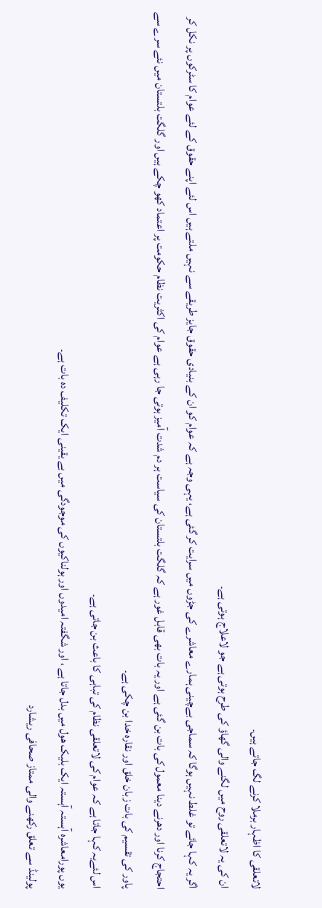لاتعلقی کا اظہار برملا کرنے لگ جاتے ہیں۔
ان کی یہ لاتعلقی روح میں لگنے والی گھاؤ کی طرح ہوتی ہے جو لاعلاج ہوتی ہے۔
اگر یہ کہا جائے تو غلط نہیں ہوگا کہ سماجی بےچینی ہمارے معاشرے کی جڑوں میں سرایت کر گئی ہے، یہی وجہ ہے کہ عوام کو ان کے بنیادی حقوق جایز طریقے سے نہیں ملتے ہیں اس لئے اپنے حقوق کے لئے عوام کا سٹرکوں پر نکل کر احتجاج کرنا اور دھرنے دینا معمول کی بات بن گئی ہے اور یہ بات بھی قابل غور ہے کہ گلگت بلتستان کی سیاست ہر دم شدت آمیز ہوتی جا رہی ہے عوام کی اکثریت نظام حکومت پر اعتماد کھو چکے ہیں اور گلگت بلتستان میں نئے سرے سے پاور کی تقسیم کی بات زبان خلق اور نقارہ خدا بن چکی ہے۔
اس لئےیہ کہا جاتا ہے کہ عوام کی لاتعلقی نظام کی تباہی کا باعث بن جاتی ہے۔
یوں پورامعاشرہ آہستہ آہستہ ایک بلیک ھول میں بدل جاتا ہے ، اور شگفتہ امیدوں اور ہولناکیوں کی موجودگی میں بے یقینی ایک تکلیف دہ بات ہے۔
پولینڈ سے تعلق رکھنے والی ممتاز صحافی ریشارد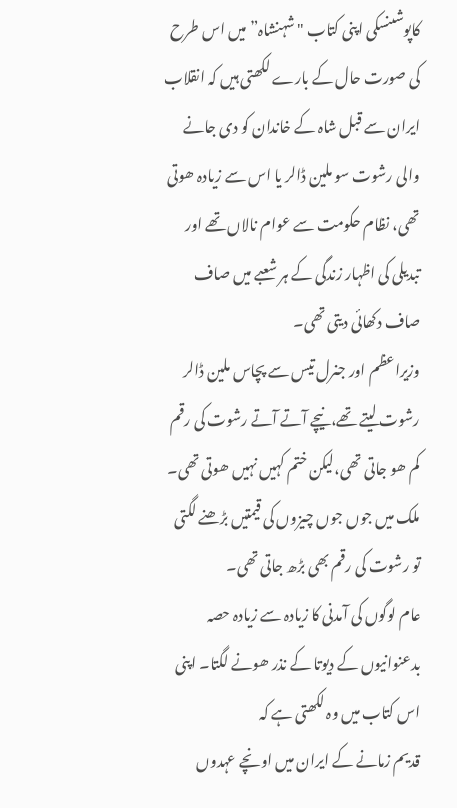کاپوشںنسکی اپنی کتاب "شہنشاہ”میں اس طرح کی صورت حال کے بارے لکھتی ہیں کہ انقلاب ایران سے قبل شاہ کے خاندان کو دی جانے والی رشوت سو ملین ڈالر یا اس سے زیادہ ھوتی تھی، نظام حکومت سے عوام نالاں تھے اور تبدیلی کی اظہار زندگی کے ہر شعبے میں صاف صاف دکھائی دیتی تھی۔
وزیراعظم اور جنرل تیس سے پچاس ملین ڈالر رشوت لیتے تھے،نیچے آتے آتے رشوت کی رقم کم ھو جاتی تھی،لیکن ختم کہیں نہیں ھوتی تھی۔
ملک میں جوں جوں چیزوں کی قیمتیں بڑھنے لگتی تو رشوت کی رقم بھی بڑھ جاتی تھی۔
عام لوگوں کی آمدنی کا زیادہ سے زیادہ حصہ بدعنوانیوں کے دیوتا کے نذر ھونے لگتا۔ اپنی اس کتاب میں وہ لکھتی ہے کہ
قدیم زمانے کے ایران میں اونچے عہدوں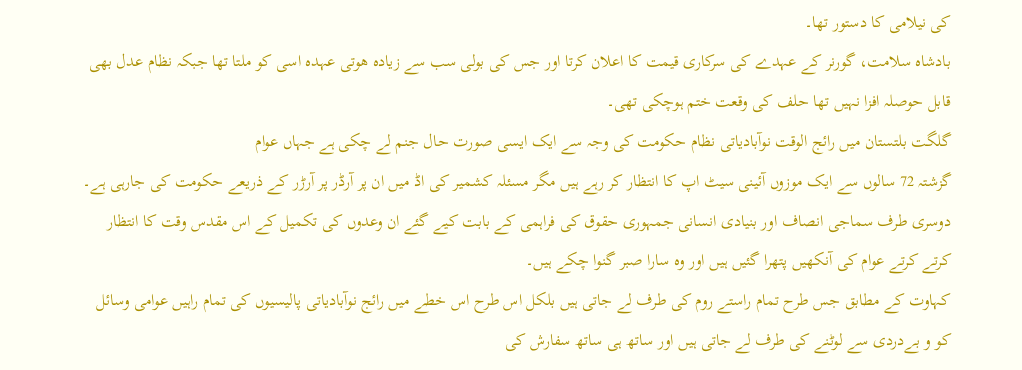کی نیلامی کا دستور تھا۔
بادشاہ سلامت، گورنر کے عہدے کی سرکاری قیمت کا اعلان کرتا اور جس کی بولی سب سے زیادہ ھوتی عہدہ اسی کو ملتا تھا جبکہ نظام عدل بھی قابل حوصلہ افزا نہیں تھا حلف کی وقعت ختم ہوچکی تھی۔
گلگت بلتستان میں رائج الوقت نوآبادیاتی نظام حکومت کی وجہ سے ایک ایسی صورت حال جنم لے چکی ہے جہاں عوام
گزشتہ 72 سالوں سے ایک موزوں آئینی سیٹ اپ کا انتظار کر رہے ہیں مگر مسئلہ کشمیر کی اڈ میں ان پر آرڈر پر آرڑر کے ذریعے حکومت کی جارہی ہے۔
دوسری طرف سماجی انصاف اور بنیادی انسانی جمہوری حقوق کی فراہمی کے بابت کیے گئے ان وعدوں کی تکمیل کے اس مقدس وقت کا انتظار کرتے کرتے عوام کی آنکھیں پتھرا گئیں ہیں اور وہ سارا صبر گنوا چکے ہیں۔
کہاوت کے مطابق جس طرح تمام راستے روم کی طرف لے جاتی ہیں بلکل اس طرح اس خطے میں رائج نوآبادیاتی پالیسیوں کی تمام راہیں عوامی وسائل کو و بےدردی سے لوٹنے کی طرف لے جاتی ہیں اور ساتھ ہی ساتھ سفارش کی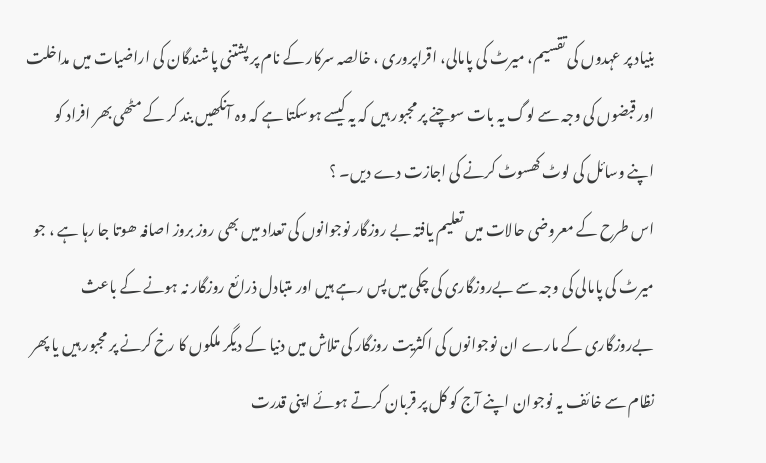بنیاد پر عہدوں کی تقسیم، میرٹ کی پامالی، اقراپروری ، خالصہ سرکار کے نام پر پشتنی پاشندگان کی اراضیات میں مداخلت اور قبضوں کی وجہ سے لوگ یہ بات سوچنے پر مجبور ہیں کہ یہ کیسے ہوسکتا ہے کہ وہ آنکھیں بند کر کے مٹھی بھر افراد کو اپنے وسائل کی لوٹ کھسوٹ کرنے کی اجازت دے دیں۔ ؟
اس طرح کے معروضی حالات میں تعلیم یافتہ بے روزگار نوجوانوں کی تعداد میں بھی روز بروز اصافہ ھوتا جا رہا ہے ، جو میرٹ کی پامالی کی وجہ سے بےروزگاری کی چکی میں پس رہے ہیں اور متبادل ذرائع روزگار نہ ہونے کے باعث بےروزگاری کے مارے ان نوجوانوں کی اکثریت روزگار کی تلاش میں دنیا کے دیگر ملکوں کا رخ کرنے پر مجبور ہیں یا پھر نظام سے خائف یہ نوجوان اپنے آج کو کل پر قربان کرتے ہوئے اپنی قدرت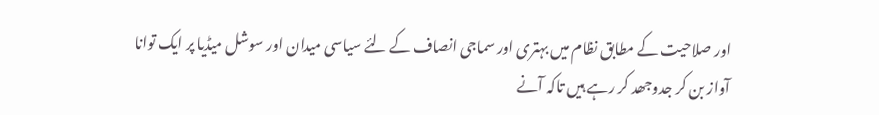اور صلاحیت کے مطابق نظام میں بہتری اور سماجی انصاف کے لئے سیاسی میدان اور سوشل میڈیا پر ایک توانا آواز بن کر جدوجھد کر رہے ہیں تاکہ آنے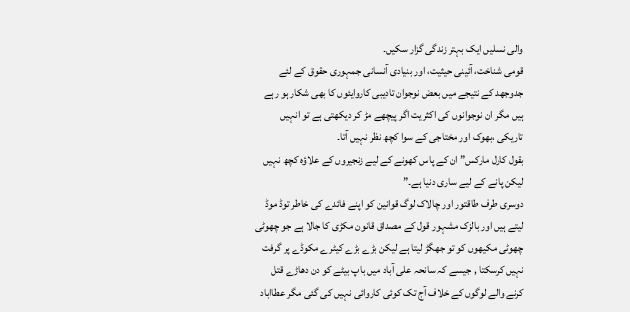والی نسلیں ایک بہتر زندگی گزار سکیں۔
قومی شناخت، آئینی حیثیت، اور بنیادی آنسانی جمہوری حقوق کے لئے جدوجھد کے نتیجے میں بعض نوجوان تادیبی کاروایئوں کا بھی شکار ہو رہے ہیں مگر ان نوجوانوں کی اکثریت اگر پیچھے مڑ کر دیکھتی ہے تو انہیں تاریکی ،بھوک اور مختاجی کے سوا کچھ نظر نہیں آتا۔
بقول کارل مارکس” ان کے پاس کھونے کے لیے زنجیروں کے علاؤہ کچھ نہیں لیکن پانے کے لیے ساری دنیا ہے۔”
دوسری طرف طاقتور اور چالاک لوگ قوانین کو اپنے فائدے کی خاطر توڈ موڈ لیتے ہیں اور بالزک مشہور قول کے مصداق قانون مکڑی کا جالا ہے جو چھوٹی چھوٹی مکیھوں کو تو جھگڑ لیتا ہے لیکن بڑے بڑے کیٹرے مکوڈے پر گرفت نہیں کرسکتا , جیسے کہ سانحہ علی آباد میں باپ بیٹے کو دن دھاڑے قتل کرنے والے لوگوں کے خلاف آج تک کوئی کاروائی نہیں کی گئی مگر عطااباد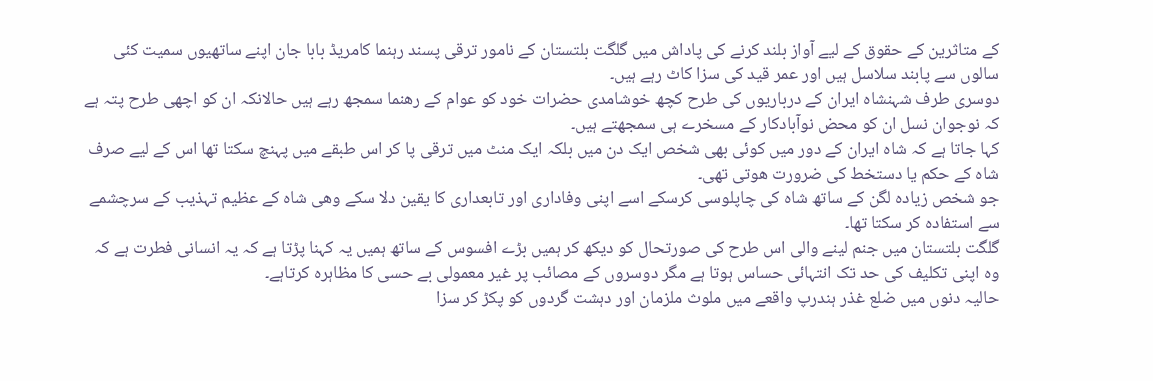کے متاثرین کے حقوق کے لیے آواز بلند کرنے کی پاداش میں گلگت بلتستان کے نامور ترقی پسند رہنما کامریڈ بابا جان اپنے ساتھیوں سمیت کئی سالوں سے پابند سلاسل ہیں اور عمر قید کی سزا کاٹ رہے ہیں۔
دوسری طرف شہنشاہ ایران کے درباریوں کی طرح کچھ خوشامدی حضرات خود کو عوام کے رھنما سمجھ رہے ہیں حالانکہ ان کو اچھی طرح پتہ ہے کہ نوجوان نسل ان کو محض نوآبادکار کے مسخرے ہی سمجھتے ہیں۔
کہا جاتا ہے کہ شاہ ایران کے دور میں کوئی بھی شخص ایک دن میں بلکہ ایک منٹ میں ترقی پا کر اس طبقے میں پہنچ سکتا تھا اس کے لیے صرف شاہ کے حکم یا دستخط کی ضرورت ھوتی تھی۔
جو شخص زیادہ لگن کے ساتھ شاہ کی چاپلوسی کرسکے اسے اپنی وفاداری اور تابعداری کا یقین دلا سکے وھی شاہ کے عظیم تہذیب کے سرچشمے سے استفادہ کر سکتا تھا۔
گلگت بلتستان میں جنم لینے والی اس طرح کی صورتحال کو دیکھ کر ہمیں بڑے افسوس کے ساتھ ہمیں یہ کہنا پڑتا ہے کہ یہ انسانی فطرت ہے کہ وہ اپنی تکلیف کی حد تک انتہائی حساس ہوتا ہے مگر دوسروں کے مصائب پر غیر معمولی بے حسی کا مظاہرہ کرتاہے۔
حالیہ دنوں میں ضلع غذر ہندرپ واقعے میں ملوث ملزمان اور دہشت گردوں کو پکڑ کر سزا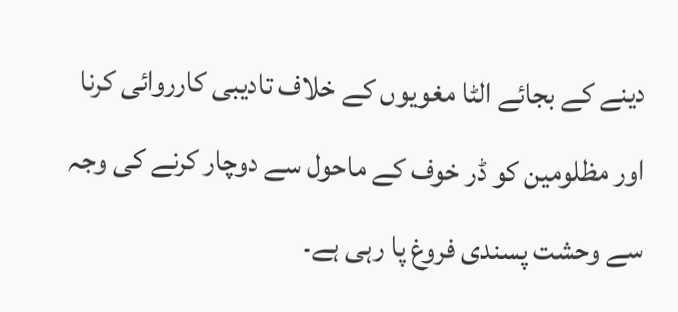دینے کے بجائے الٹا مغویوں کے خلاف تادیبی کارروائی کرنا اور مظلومین کو ڈر خوف کے ماحول سے دوچار کرنے کی وجہ سے وحشت پسندی فروغ پا رہی ہے۔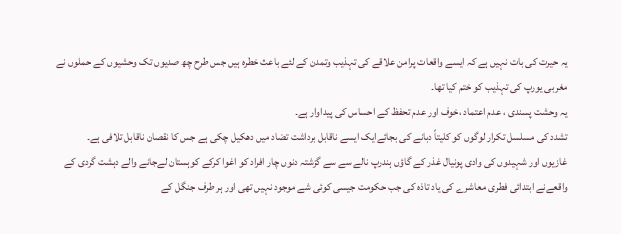یہ حیرت کی بات نہیں ہے کہ ایسے واقعات پرامن علاقے کی تہذیب وتمدن کے لئے باعث خطرہ ہیں جس طرح چھ صدیوں تک وحشیوں کے حملوں نے مغربی یورپ کی تہذیب کو ختم کیا تھا۔
یہ وحشت پسندی ، عدم اعتماد ،خوف اور عدم تحفظ کے احساس کی پیداوار ہے۔
تشدد کی مسلسل تکرار لوگوں کو کلیتاً دبانے کی بجائےایک ایسے ناقابل برداشت تضاد میں دھکیل چکی ہے جس کا نقصان ناقابل تلافی ہے۔
غازیوں اور شہیدوں کی وادی پونیال غذر کے گاؤں ہندرپ نالے سے سے گزشتہ دنوں چار افراد کو اغوا کرکے کوہستان لےجانے والے دہشت گردی کے واقعےنے ابتدائی فطری معاشرے کی یاد تاذہ کی جب حکومت جیسی کوئی شے موجود نہیں تھی اور ہر طرف جنگل کے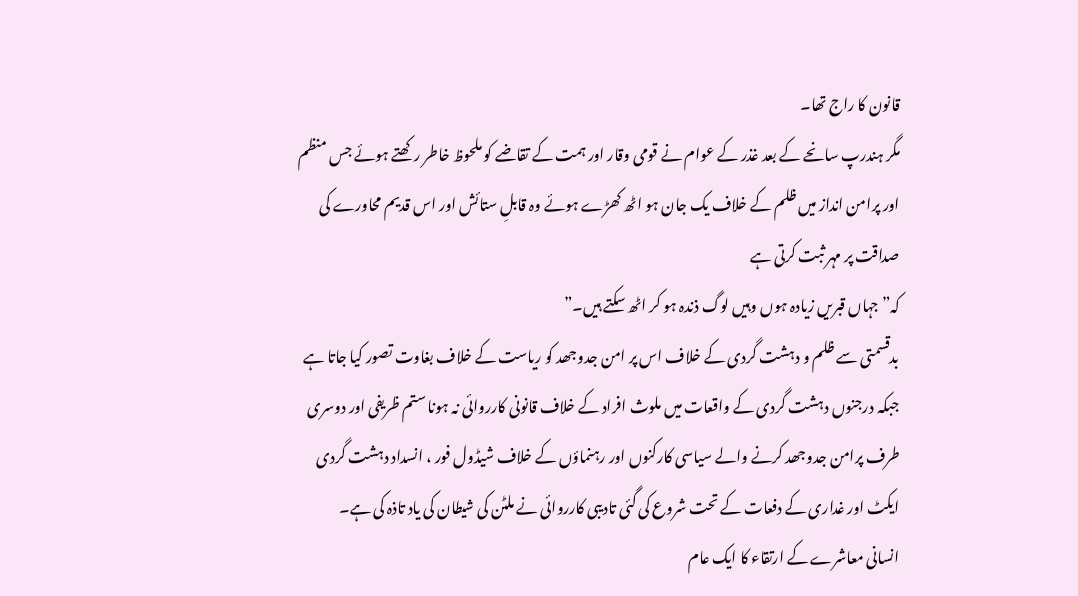قانون کا راج تھا۔
مگر ہندرپ سانحے کے بعد غذر کے عوام نے قومی وقار اور ہمت کے تقاضے کو ملحوظ خاطر رکھتے ہوئے جس منظم اور پرامن انداز میں ظلم کے خلاف یک جان ہو اٹھ کھڑے ہوئے وہ قابلِ ستائش اور اس قدیم محاورے کی صداقت پر مہر ثبت کرتی ہے
کہ” جہاں قبریں زیادہ ہوں وہیں لوگ ذندہ ہو کر اٹھ سکتے ہیں۔”
بدقسمتی سے ظلم و دہشت گردی کے خلاف اس پر امن جدوجھد کو ریاست کے خلاف بغاوت تصور کیا جاتا ہے جبکہ درجنوں دہشت گردی کے واقعات میں ملوث افراد کے خلاف قانونی کارروائی نہ ہونا ستم ظریفی اور دوسری طرف پرامن جدوجھد کرنے والے سیاسی کارکنوں اور رہنماؤں کے خلاف شیڈول فور ، انسداد دہشت گردی ایکٹ اور غداری کے دفعات کے تحت شروع کی گئی تادیبی کارروائی نے ملٹن کی شیطان کی یاد تاذہ کی ہے۔
انسانی معاشرے کے ارتقاء کا ایک عام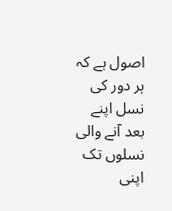اصول ہے کہ ہر دور کی نسل اپنے بعد آنے والی نسلوں تک اپنی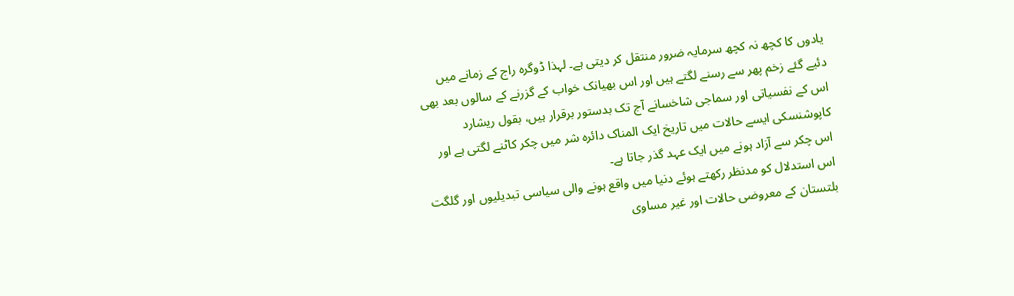یادوں کا کچھ نہ کچھ سرمایہ ضرور منتقل کر دیتی ہے۔ لہذا ڈوگرہ راج کے زمانے میں دئیے گئے زخم پھر سے رسنے لگتے ہیں اور اس بھیانک خواب کے گزرنے کے سالوں بعد بھی اس کے نفسیاتی اور سماجی شاخسانے آج تک بدستور برقرار ہیں، بقول ریشارد کاپوشنسکی ایسے حالات میں تاریخ ایک المناک دائرہ شر میں چکر کاٹنے لگتی ہے اور اس چکر سے آزاد ہونے میں ایک عہد گذر جاتا ہے۔
اس استدلال کو مدنظر رکھتے ہوئے دنیا میں واقع ہونے والی سیاسی تبدیلیوں اور گلگت بلتستان کے معروضی حالات اور غیر مساوی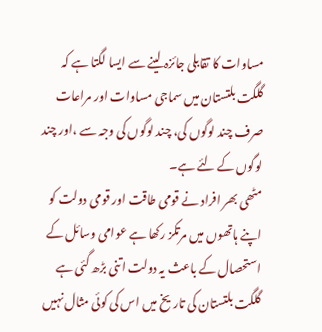مساوات کا تقابلی جائزہ لینے سے ایسا لگتا ہے کہ گلگت بلتستان میں سماجی مساوات اور مراعات صرف چند لوگوں کی، چند لوگوں کی وجہ سے ،اور چند لوگوں کے لئے ہے۔
مٹھی بھر افراد نے قومی طاقت اور قومی دولت کو اپنے ہاتھوں میں مرتکز رکھا ہے عوامی وسائل کے استحصال کے باعث یہ دولت اتنی بڑھ گئی ہے گلگت بلتستان کی تاریخ میں اس کی کوئی مثال نہیں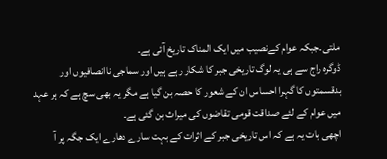ملتی۔جبکہ عوام کےنصیب میں ایک المناک تاریخ آئی ہے۔
ڈوگرہ راج سے ہی یہ لوگ تاریخی جبر کا شکار رہے ہیں اور سماجی ناانصافیوں اور بدقسمتوں کا گہرا احساس ان کے شعور کا حصہ بن گیا ہے مگر یہ بھی سچ ہے کہ ہر عہد میں عوام کے لئے صداقت قومی تقاضوں کی میراث بن گئی ہے۔
اچھی بات یہ ہے کہ اس تاریخی جبر کے اثرات کے بہت سارے دھارے ایک جگہ پر آ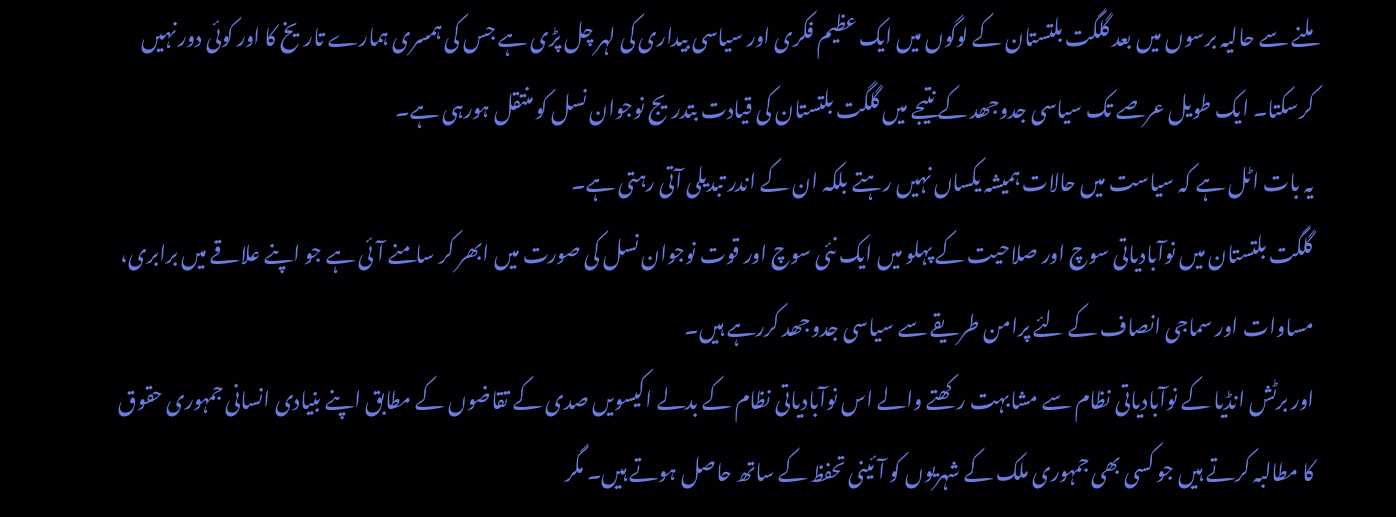ملنے سے حالیہ برسوں میں بعد گلگت بلتستان کے لوگوں میں ایک عظیم فکری اور سیاسی بیداری کی لہر چل پڑی ہے جس کی ہمسری ہمارے تاریخ کا اور کوئی دور نہیں کرسکتا۔ ایک طویل عرصے تک سیاسی جدوجھد کے نتیجے میں گلگت بلتستان کی قیادت بتدریج نوجوان نسل کو منتقل ہورہی ہے۔
یہ بات اٹل ہے کہ سیاست میں حالات ہمیشہ یکساں نہیں رہتے بلکہ ان کے اندر تبدیلی آتی رہتی ہے۔
گلگت بلتستان میں نوآبادیاتی سوچ اور صلاحیت کے پہلو میں ایک نئی سوچ اور قوت نوجوان نسل کی صورت میں ابھر کر سامنے آئی ہے جو اپنے علاقے میں برابری، مساوات اور سماجی انصاف کے لئے پرامن طریقے سے سیاسی جدوجھد کررہے ہیں۔
اور برٹش انڈیا کے نوآبادیاتی نظام سے مشابہت رکھتے والے اس نوآبادیاتی نظام کے بدلے اکیسویں صدی کے تقاضوں کے مطابق اپنے بنیادی انسانی جمہوری حقوق کا مطالبہ کرتے ہیں جو کسی بھی جمہوری ملک کے شہریوں کو آئینی تحفظ کے ساتھ حاصل ہوتے ہیں۔ مگر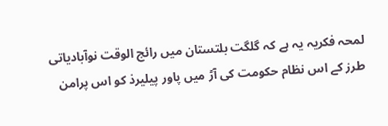لمحہ فکریہ یہ ہے کہ گلگت بلتستان میں رائج الوقت نوآبادیاتی طرز کے اس نظام حکومت کی آڑ میں پاور پیلیرذ کو اس پرامن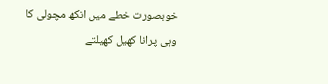خوبصورت خطے میں انکھ مچولی کا وہی پرانا کھیل کھیلتے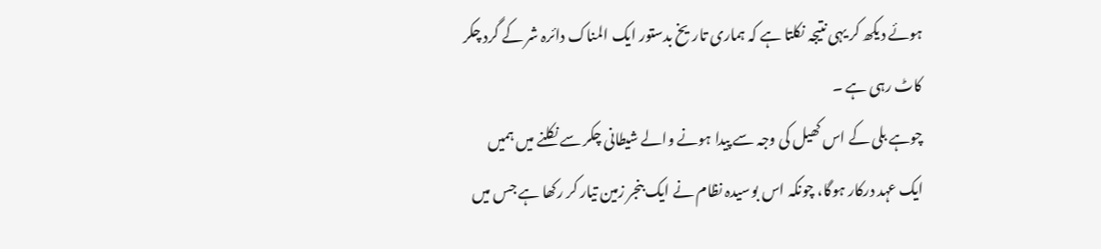ہوئے دیکھ کر یہی نتیجہ نکلتا ہے کہ ہماری تاریخ بدستور ایک المناک دائرہ شر کے گرد چکر کاٹ رہی ہے ۔
چوہے بلی کے اس کھیل کی وجہ سے پیدا ہونے والے شیطانی چکر سے نکلنے میں ہمیں ایک عہد درکار ہوگا، چونکہ اس بوسیدہ نظام نے ایک بنجر زمین تیار کر رکھا ہے جس میں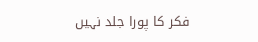فکر کا پورا جلد نہیں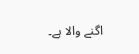اگنے والا ہے۔